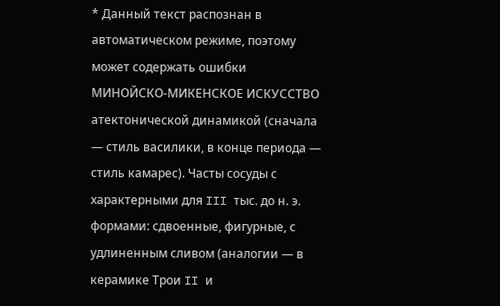* Данный текст распознан в автоматическом режиме, поэтому может содержать ошибки
МИНОЙСКО-МИКЕНСКОЕ ИСКУССТВО
атектонической динамикой (сначала — стиль василики, в конце периода — стиль камарес). Часты сосуды с характерными для III тыс. до н. э. формами: сдвоенные, фигурные, с удлиненным сливом (аналогии — в керамике Трои II и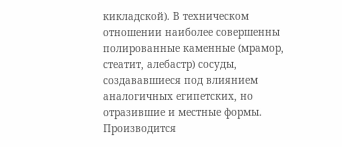кикладской). В техническом отношении наиболее совершенны полированные каменные (мрамор, стеатит, алебастр) сосуды, создававшиеся под влиянием аналогичных египетских, но отразившие и местные формы. Производится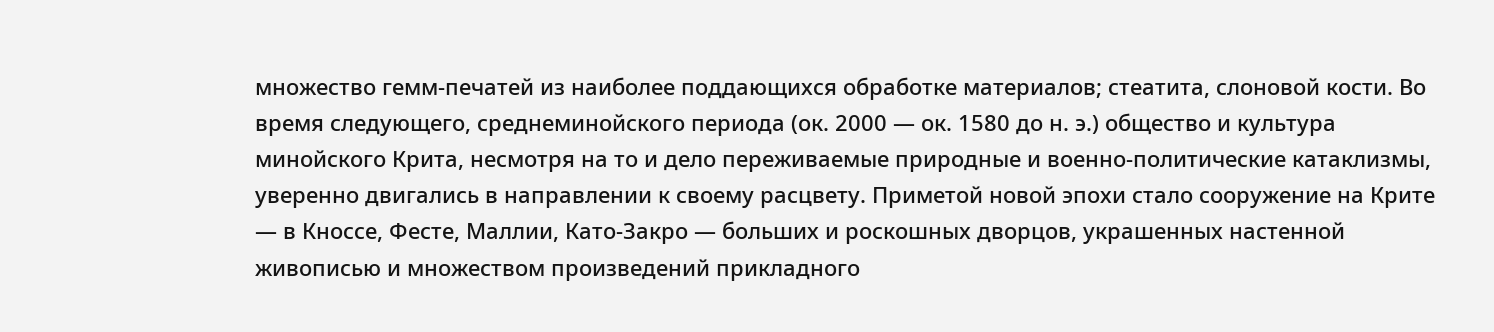множество гемм-печатей из наиболее поддающихся обработке материалов; стеатита, слоновой кости. Во время следующего, среднеминойского периода (ок. 2000 — ок. 1580 до н. э.) общество и культура минойского Крита, несмотря на то и дело переживаемые природные и военно-политические катаклизмы, уверенно двигались в направлении к своему расцвету. Приметой новой эпохи стало сооружение на Крите — в Кноссе, Фесте, Маллии, Като-Закро — больших и роскошных дворцов, украшенных настенной живописью и множеством произведений прикладного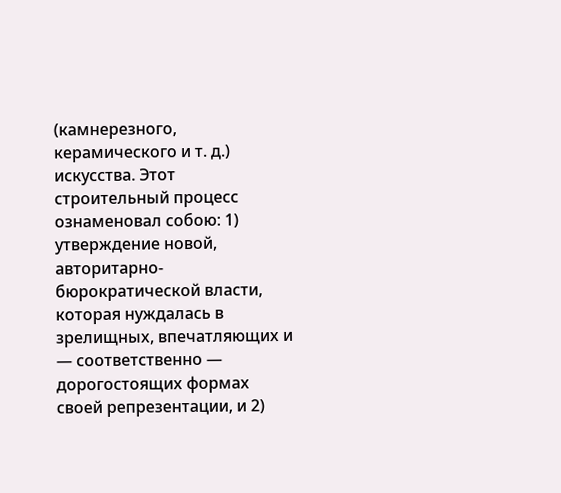(камнерезного, керамического и т. д.) искусства. Этот строительный процесс ознаменовал собою: 1) утверждение новой, авторитарно-бюрократической власти, которая нуждалась в зрелищных, впечатляющих и — соответственно — дорогостоящих формах своей репрезентации, и 2)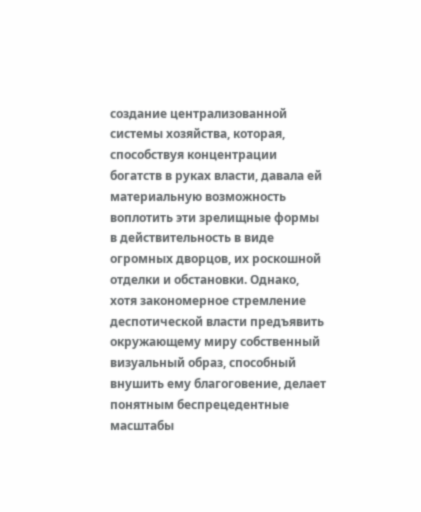создание централизованной системы хозяйства, которая, способствуя концентрации богатств в руках власти, давала ей материальную возможность воплотить эти зрелищные формы в действительность в виде огромных дворцов, их роскошной отделки и обстановки. Однако, хотя закономерное стремление деспотической власти предъявить окружающему миру собственный визуальный образ, способный внушить ему благоговение, делает понятным беспрецедентные масштабы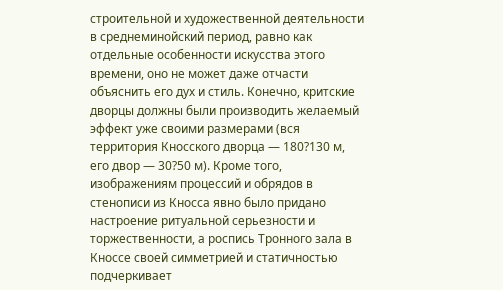строительной и художественной деятельности в среднеминойский период, равно как отдельные особенности искусства этого времени, оно не может даже отчасти объяснить его дух и стиль. Конечно, критские дворцы должны были производить желаемый эффект уже своими размерами (вся территория Кносского дворца — 180?130 м, его двор — 30?50 м). Кроме того, изображениям процессий и обрядов в стенописи из Кносса явно было придано настроение ритуальной серьезности и торжественности, а роспись Тронного зала в Кноссе своей симметрией и статичностью подчеркивает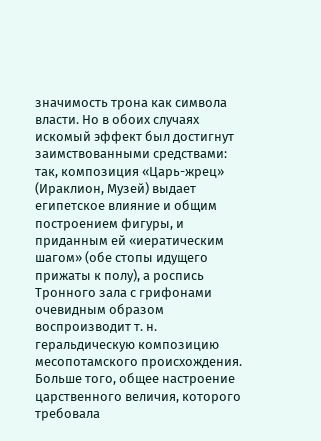значимость трона как символа власти. Но в обоих случаях искомый эффект был достигнут заимствованными средствами: так, композиция «Царь-жрец» (Ираклион, Музей) выдает египетское влияние и общим построением фигуры, и приданным ей «иератическим шагом» (обе стопы идущего прижаты к полу), а роспись Тронного зала с грифонами очевидным образом воспроизводит т. н. геральдическую композицию месопотамского происхождения. Больше того, общее настроение царственного величия, которого требовала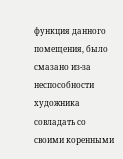функция данного помещения, было смазано из-за неспособности художника совладать со своими коренными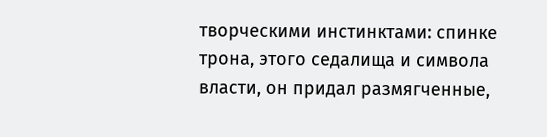творческими инстинктами: спинке трона, этого седалища и символа власти, он придал размягченные,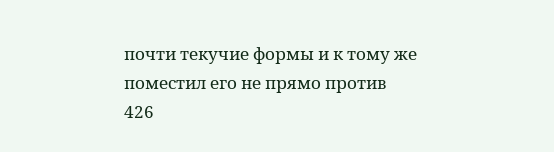почти текучие формы и к тому же поместил его не прямо против
426